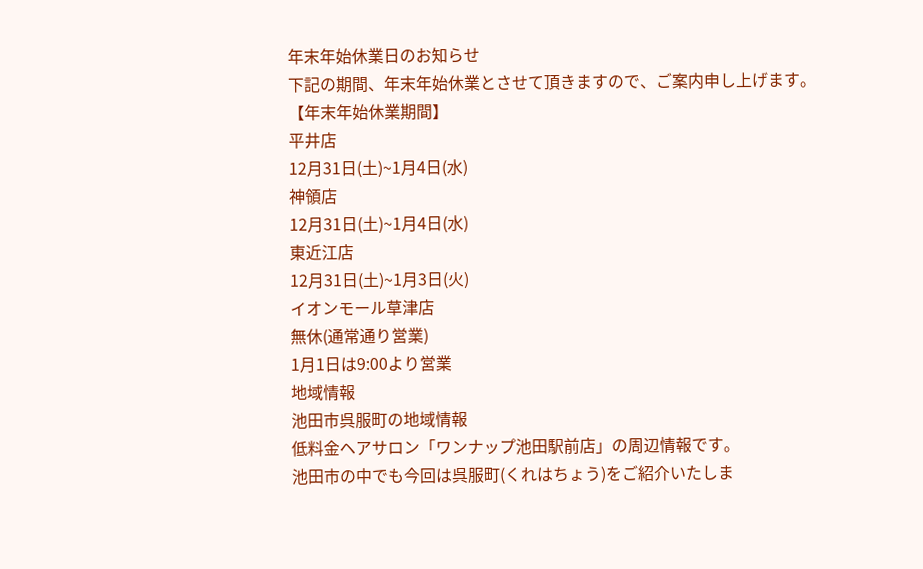年末年始休業日のお知らせ
下記の期間、年末年始休業とさせて頂きますので、ご案内申し上げます。
【年末年始休業期間】
平井店
12月31日(土)~1月4日(水)
神領店
12月31日(土)~1月4日(水)
東近江店
12月31日(土)~1月3日(火)
イオンモール草津店
無休(通常通り営業)
1月1日は9:00より営業
地域情報
池田市呉服町の地域情報
低料金ヘアサロン「ワンナップ池田駅前店」の周辺情報です。
池田市の中でも今回は呉服町(くれはちょう)をご紹介いたしま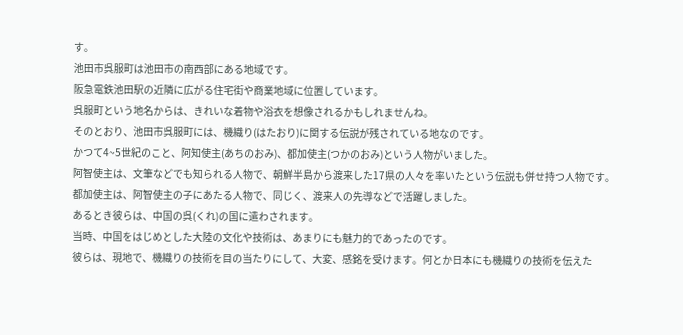す。
池田市呉服町は池田市の南西部にある地域です。
阪急電鉄池田駅の近隣に広がる住宅街や商業地域に位置しています。
呉服町という地名からは、きれいな着物や浴衣を想像されるかもしれませんね。
そのとおり、池田市呉服町には、機織り(はたおり)に関する伝説が残されている地なのです。
かつて4~5世紀のこと、阿知使主(あちのおみ)、都加使主(つかのおみ)という人物がいました。
阿智使主は、文筆などでも知られる人物で、朝鮮半島から渡来した17県の人々を率いたという伝説も併せ持つ人物です。
都加使主は、阿智使主の子にあたる人物で、同じく、渡来人の先導などで活躍しました。
あるとき彼らは、中国の呉(くれ)の国に遣わされます。
当時、中国をはじめとした大陸の文化や技術は、あまりにも魅力的であったのです。
彼らは、現地で、機織りの技術を目の当たりにして、大変、感銘を受けます。何とか日本にも機織りの技術を伝えた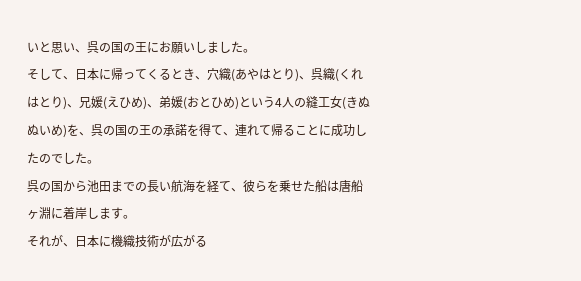いと思い、呉の国の王にお願いしました。
そして、日本に帰ってくるとき、穴織(あやはとり)、呉織(くれはとり)、兄媛(えひめ)、弟媛(おとひめ)という4人の縫工女(きぬぬいめ)を、呉の国の王の承諾を得て、連れて帰ることに成功したのでした。
呉の国から池田までの長い航海を経て、彼らを乗せた船は唐船ヶ淵に着岸します。
それが、日本に機織技術が広がる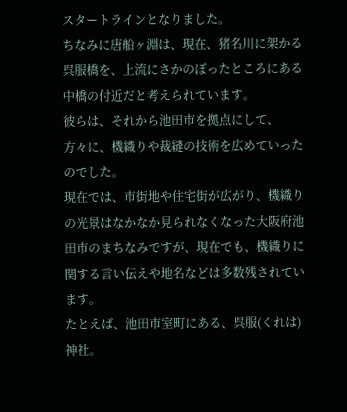スタートラインとなりました。
ちなみに唐船ヶ淵は、現在、猪名川に架かる
呉服橋を、上流にさかのぼったところにある
中橋の付近だと考えられています。
彼らは、それから池田市を拠点にして、
方々に、機織りや裁縫の技術を広めていったのでした。
現在では、市街地や住宅街が広がり、機織りの光景はなかなか見られなくなった大阪府池田市のまちなみですが、現在でも、機織りに関する言い伝えや地名などは多数残されています。
たとえば、池田市室町にある、呉服(くれは)神社。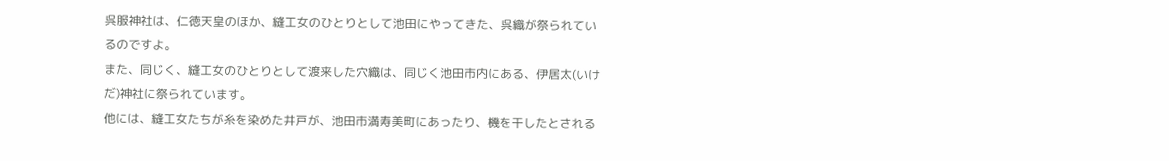呉服神社は、仁徳天皇のほか、縫工女のひとりとして池田にやってきた、呉織が祭られているのですよ。
また、同じく、縫工女のひとりとして渡来した穴織は、同じく池田市内にある、伊居太(いけだ)神社に祭られています。
他には、縫工女たちが糸を染めた井戸が、池田市満寿美町にあったり、機を干したとされる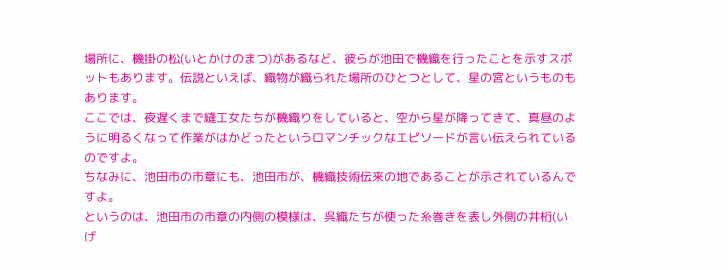場所に、機掛の松(いとかけのまつ)があるなど、彼らが池田で機織を行ったことを示すスポットもあります。伝説といえば、織物が織られた場所のひとつとして、星の宮というものもあります。
ここでは、夜遅くまで縫工女たちが機織りをしていると、空から星が降ってきて、真昼のように明るくなって作業がはかどったというロマンチックなエピソードが言い伝えられているのですよ。
ちなみに、池田市の市章にも、池田市が、機織技術伝来の地であることが示されているんですよ。
というのは、池田市の市章の内側の模様は、呉織たちが使った糸巻きを表し外側の井桁(いげ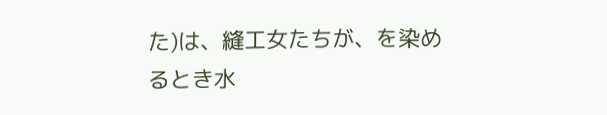た)は、縫工女たちが、を染めるとき水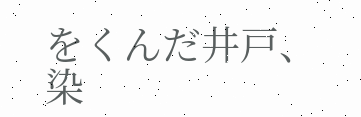をくんだ井戸、染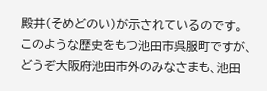殿井(そめどのい)が示されているのです。
このような歴史をもつ池田市呉服町ですが、どうぞ大阪府池田市外のみなさまも、池田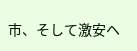市、そして激安ヘ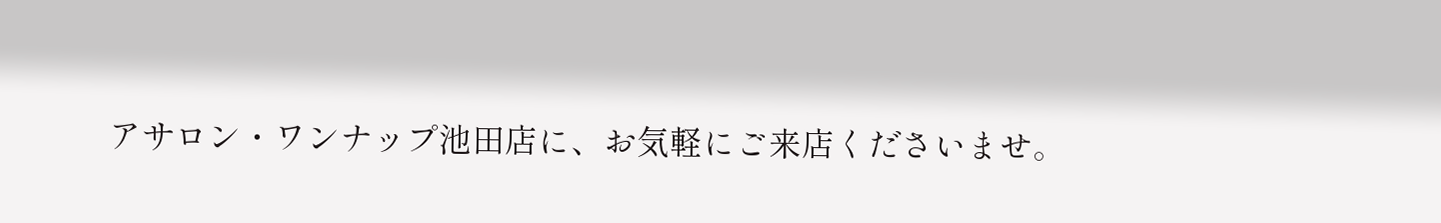アサロン・ワンナップ池田店に、お気軽にご来店くださいませ。